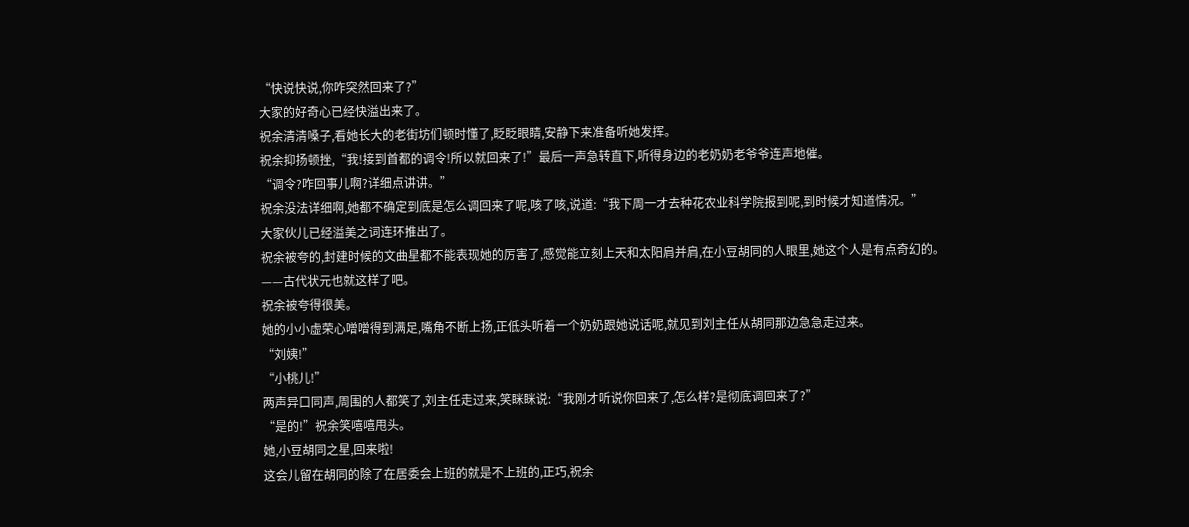“快说快说,你咋突然回来了?”
大家的好奇心已经快溢出来了。
祝余清清嗓子,看她长大的老街坊们顿时懂了,眨眨眼睛,安静下来准备听她发挥。
祝余抑扬顿挫,“我!接到首都的调令!所以就回来了!”最后一声急转直下,听得身边的老奶奶老爷爷连声地催。
“调令?咋回事儿啊?详细点讲讲。”
祝余没法详细啊,她都不确定到底是怎么调回来了呢,咳了咳,说道:“我下周一才去种花农业科学院报到呢,到时候才知道情况。”
大家伙儿已经溢美之词连环推出了。
祝余被夸的,封建时候的文曲星都不能表现她的厉害了,感觉能立刻上天和太阳肩并肩,在小豆胡同的人眼里,她这个人是有点奇幻的。
——古代状元也就这样了吧。
祝余被夸得很美。
她的小小虚荣心噌噌得到满足,嘴角不断上扬,正低头听着一个奶奶跟她说话呢,就见到刘主任从胡同那边急急走过来。
“刘姨!”
“小桃儿!”
两声异口同声,周围的人都笑了,刘主任走过来,笑眯眯说:“我刚才听说你回来了,怎么样?是彻底调回来了?”
“是的!”祝余笑嘻嘻甩头。
她,小豆胡同之星,回来啦!
这会儿留在胡同的除了在居委会上班的就是不上班的,正巧,祝余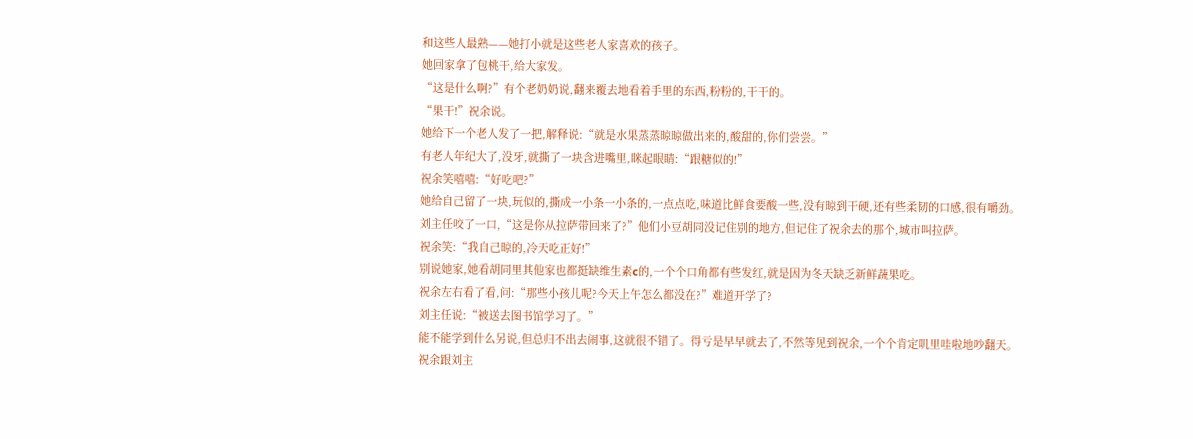和这些人最熟——她打小就是这些老人家喜欢的孩子。
她回家拿了包桃干,给大家发。
“这是什么啊?”有个老奶奶说,翻来覆去地看着手里的东西,粉粉的,干干的。
“果干!”祝余说。
她给下一个老人发了一把,解释说:“就是水果蒸蒸晾晾做出来的,酸甜的,你们尝尝。”
有老人年纪大了,没牙,就撕了一块含进嘴里,眯起眼睛:“跟糖似的!”
祝余笑嘻嘻:“好吃吧?”
她给自己留了一块,玩似的,撕成一小条一小条的,一点点吃,味道比鲜食要酸一些,没有晾到干硬,还有些柔韧的口感,很有嚼劲。
刘主任咬了一口,“这是你从拉萨带回来了?”他们小豆胡同没记住别的地方,但记住了祝余去的那个,城市叫拉萨。
祝余笑:“我自己晾的,冷天吃正好!”
别说她家,她看胡同里其他家也都挺缺维生素c的,一个个口角都有些发红,就是因为冬天缺乏新鲜蔬果吃。
祝余左右看了看,问:“那些小孩儿呢?今天上午怎么都没在?”难道开学了?
刘主任说:“被送去图书馆学习了。”
能不能学到什么另说,但总归不出去闹事,这就很不错了。得亏是早早就去了,不然等见到祝余,一个个肯定叽里哇啦地吵翻天。
祝余跟刘主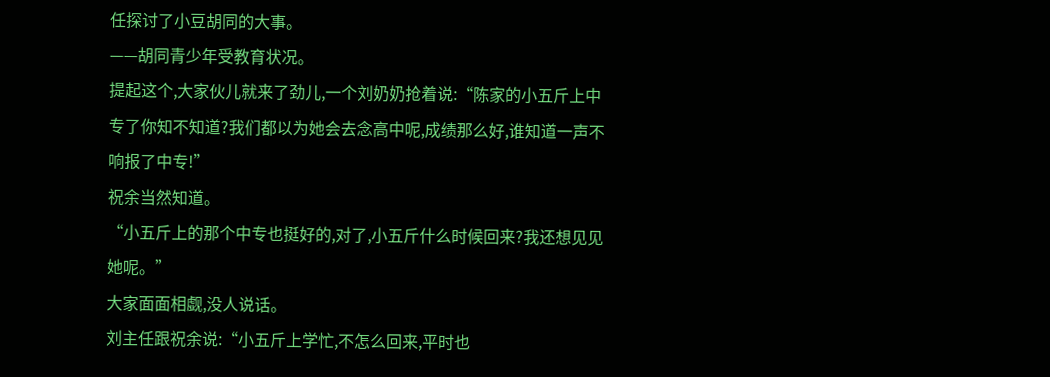任探讨了小豆胡同的大事。
——胡同青少年受教育状况。
提起这个,大家伙儿就来了劲儿,一个刘奶奶抢着说:“陈家的小五斤上中专了你知不知道?我们都以为她会去念高中呢,成绩那么好,谁知道一声不响报了中专!”
祝余当然知道。
“小五斤上的那个中专也挺好的,对了,小五斤什么时候回来?我还想见见她呢。”
大家面面相觑,没人说话。
刘主任跟祝余说:“小五斤上学忙,不怎么回来,平时也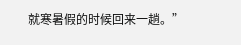就寒暑假的时候回来一趟。”